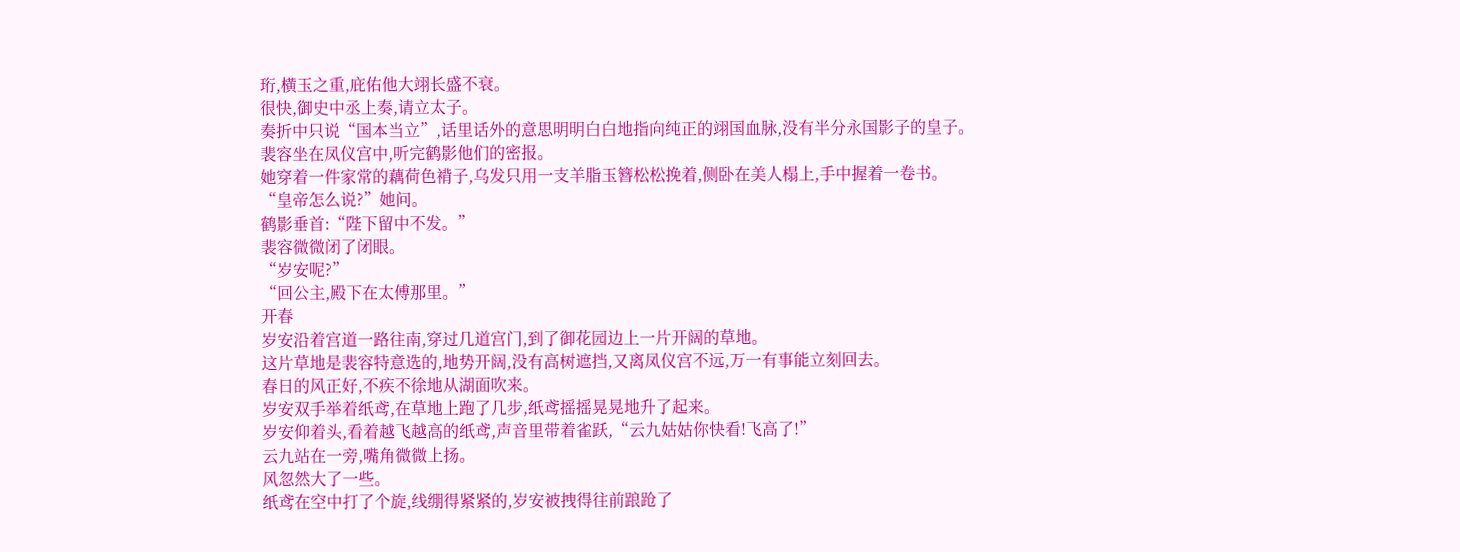珩,横玉之重,庇佑他大翊长盛不衰。
很快,御史中丞上奏,请立太子。
奏折中只说“国本当立”,话里话外的意思明明白白地指向纯正的翊国血脉,没有半分永国影子的皇子。
裴容坐在凤仪宫中,听完鹤影他们的密报。
她穿着一件家常的藕荷色褙子,乌发只用一支羊脂玉簪松松挽着,侧卧在美人榻上,手中握着一卷书。
“皇帝怎么说?”她问。
鹤影垂首:“陛下留中不发。”
裴容微微闭了闭眼。
“岁安呢?”
“回公主,殿下在太傅那里。”
开春
岁安沿着宫道一路往南,穿过几道宫门,到了御花园边上一片开阔的草地。
这片草地是裴容特意选的,地势开阔,没有高树遮挡,又离凤仪宫不远,万一有事能立刻回去。
春日的风正好,不疾不徐地从湖面吹来。
岁安双手举着纸鸢,在草地上跑了几步,纸鸢摇摇晃晃地升了起来。
岁安仰着头,看着越飞越高的纸鸢,声音里带着雀跃,“云九姑姑你快看!飞高了!”
云九站在一旁,嘴角微微上扬。
风忽然大了一些。
纸鸢在空中打了个旋,线绷得紧紧的,岁安被拽得往前踉跄了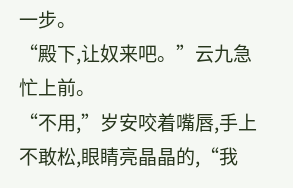一步。
“殿下,让奴来吧。”云九急忙上前。
“不用,”岁安咬着嘴唇,手上不敢松,眼睛亮晶晶的,“我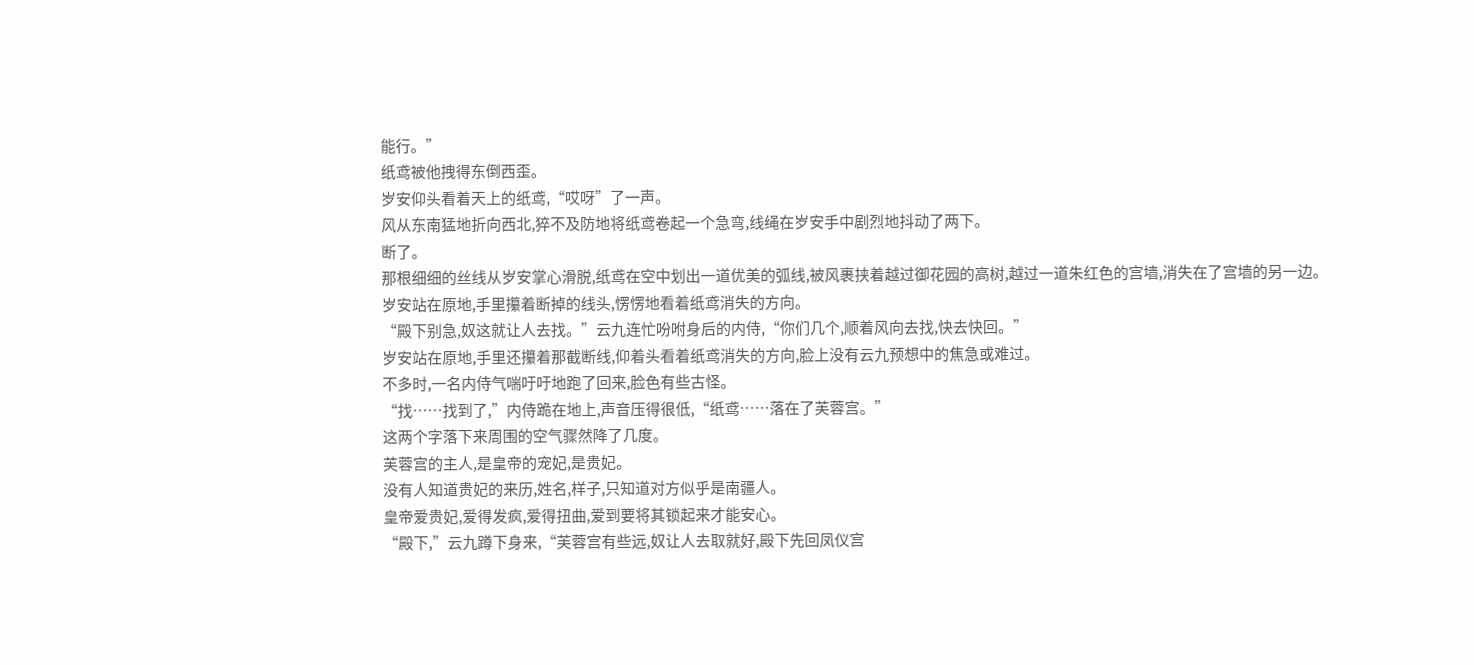能行。”
纸鸢被他拽得东倒西歪。
岁安仰头看着天上的纸鸢,“哎呀”了一声。
风从东南猛地折向西北,猝不及防地将纸鸢卷起一个急弯,线绳在岁安手中剧烈地抖动了两下。
断了。
那根细细的丝线从岁安掌心滑脱,纸鸢在空中划出一道优美的弧线,被风裹挟着越过御花园的高树,越过一道朱红色的宫墙,消失在了宫墙的另一边。
岁安站在原地,手里攥着断掉的线头,愣愣地看着纸鸢消失的方向。
“殿下别急,奴这就让人去找。”云九连忙吩咐身后的内侍,“你们几个,顺着风向去找,快去快回。”
岁安站在原地,手里还攥着那截断线,仰着头看着纸鸢消失的方向,脸上没有云九预想中的焦急或难过。
不多时,一名内侍气喘吁吁地跑了回来,脸色有些古怪。
“找……找到了,”内侍跪在地上,声音压得很低,“纸鸢……落在了芙蓉宫。”
这两个字落下来周围的空气骤然降了几度。
芙蓉宫的主人,是皇帝的宠妃,是贵妃。
没有人知道贵妃的来历,姓名,样子,只知道对方似乎是南疆人。
皇帝爱贵妃,爱得发疯,爱得扭曲,爱到要将其锁起来才能安心。
“殿下,”云九蹲下身来,“芙蓉宫有些远,奴让人去取就好,殿下先回凤仪宫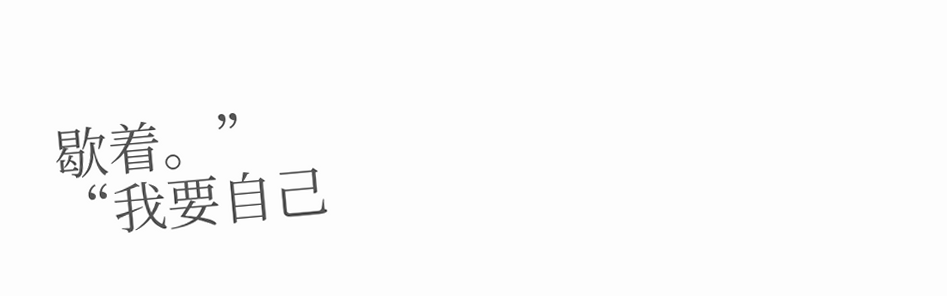歇着。”
“我要自己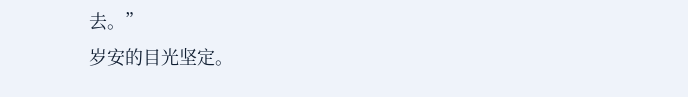去。”
岁安的目光坚定。